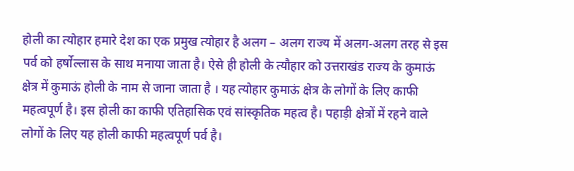होली का त्योहार हमारे देश का एक प्रमुख त्योहार है अलग – अलग राज्य में अलग-अलग तरह से इस पर्व को हर्षोल्लास के साथ मनाया जाता है। ऐसे ही होली के त्यौहार को उत्तराखंड राज्य के कुमाऊं क्षेत्र में कुमाऊं होली के नाम से जाना जाता है । यह त्योहार कुमाऊं क्षेत्र के लोगों के लिए काफी महत्वपूर्ण है। इस होली का काफी एतिहासिक एवं सांस्कृतिक महत्व है। पहाड़ी क्षेत्रों में रहने वाले लोगों के लिए यह होली काफी महत्वपूर्ण पर्व है।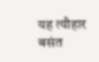यह त्यौहार बसंत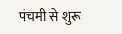पंचमी से शुरू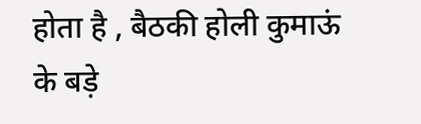होता है , बैठकी होली कुमाऊं के बड़े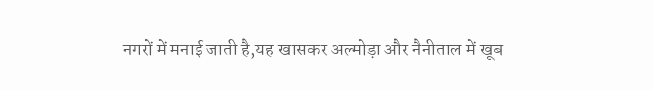नगरों में मनाई जाती है,यह खासकर अल्मोड़ा और नैनीताल में खूब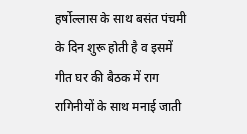हर्षोल्लास के साथ बसंत पंचमी के दिन शुरू होती है व इसमें गीत घर की बैठक में राग रागिनीयों के साथ मनाई जाती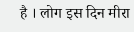है । लोग इस दिन मीरा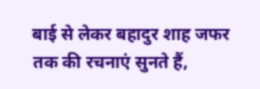बाई से लेकर बहादुर शाह जफर तक की रचनाएं सुनते हैं,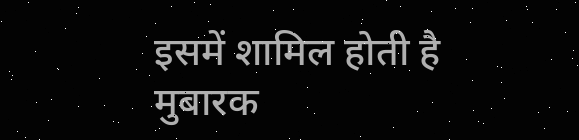इसमें शामिल होती है मुबारक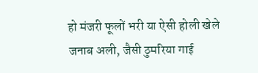हो मंजरी फूलों भरी या ऐसी होली खेले जनाब अली, जैसी ठुमरिया गाई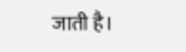जाती है।